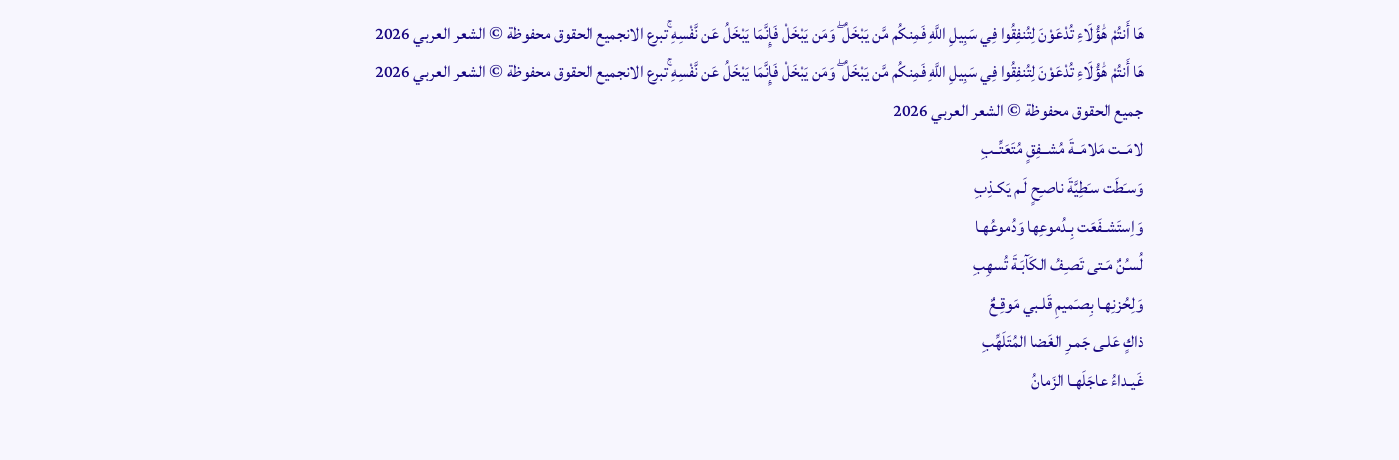هَا أَنتُمْ هَٰؤُلَاءِ تُدْعَوْنَ لِتُنفِقُوا فِي سَبِيلِ اللَّهِ فَمِنكُم مَّن يَبْخَلُ ۖ وَمَن يَبْخَلْ فَإِنَّمَا يَبْخَلُ عَن نَّفْسِهِ ۚتبرع الانجميع الحقوق محفوظة © الشعر العربي 2026
هَا أَنتُمْ هَٰؤُلَاءِ تُدْعَوْنَ لِتُنفِقُوا فِي سَبِيلِ اللَّهِ فَمِنكُم مَّن يَبْخَلُ ۖ وَمَن يَبْخَلْ فَإِنَّمَا يَبْخَلُ عَن نَّفْسِهِ ۚتبرع الانجميع الحقوق محفوظة © الشعر العربي 2026
جميع الحقوق محفوظة © الشعر العربي 2026
لامَــت مَلامَــةَ مُشــفِقٍ مُتَعَتِّــبِ
وَسـَطَت سـَطِيَّةَ ناصـِحٍ لَـم يَكـذِبِ
وَاِستَشـفَعَت بِـدُموعِها وَدُموعُهـا
لُسـُنٌ مَـتى تَصـِفُ الكَآبَـةَ تُسهِبِ
وَلِحُزنِهـا بِصـَميمِ قَلـبي مَوقِـعٌ
ذاكٍ عَلـى جَمـرِ الغَضا المُتَلَهِّبِ
غَيـداءُ عاجَلَهـا الزَمانُ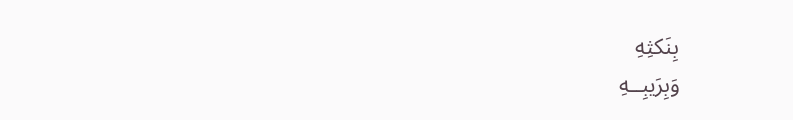بِنَكثِهِ
وَبِرَيبِــهِ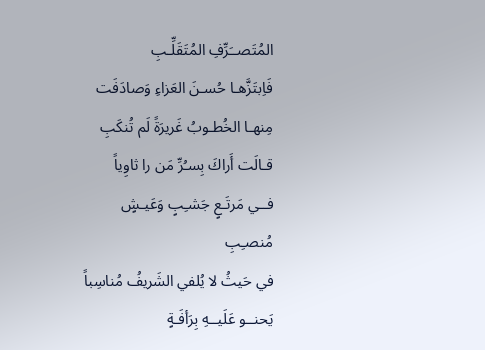المُتَصــَرِّفِ المُتَقَلِّـبِ
فَاِبتَزَّهـا حُسـنَ العَزاءِ وَصادَفَت
مِنهـا الخُطـوبُ غَريرَةً لَم تُنكَبِ
قـالَت أَراكَ بِسـُرِّ مَن را ثاوِياً
فــي مَرتَـعٍ جَشـِبٍ وَعَيـشٍ مُنصـِبِ
في حَيثُ لا يُلفي الشَريفُ مُناسِباً
يَحنــو عَلَيــهِ بِرَأفَـةٍ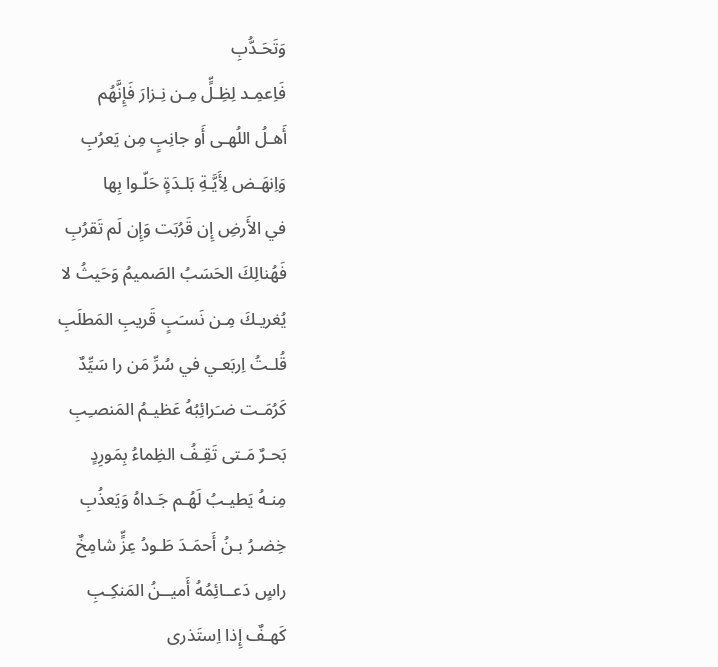وَتَحَـدُّبِ
فَاِعمِـد لِظِـلٍّ مِـن نِـزارَ فَإِنَّهُم
أَهـلُ اللُهـى أَو جانِبٍ مِن يَعرُبِ
وَاِنهَـض لِأَيَّـةِ بَلـدَةٍ حَلّـوا بِها
في الأَرضِ إِن قَرُبَت وَإِن لَم تَقرُبِ
فَهُنالِكَ الحَسَبُ الصَميمُ وَحَيثُ لا
يُغريـكَ مِـن نَسـَبٍ قَريبِ المَطلَبِ
قُلـتُ اِربَعـي في سُرِّ مَن را سَيِّدٌ
كَرُمَـت ضـَرائِبُهُ عَظيـمُ المَنصـِبِ
بَحـرٌ مَـتى تَقِـفُ الظِماءُ بِمَورِدٍ
مِنـهُ يَطيـبُ لَهُـم جَـداهُ وَيَعذُبِ
خِضـرُ بـنُ أَحمَـدَ طَـودُ عِزٍّ شامِخٌ
راسٍ دَعــائِمُهُ أَميــنُ المَنكِـبِ
كَهـفٌ إِذا اِستَذرى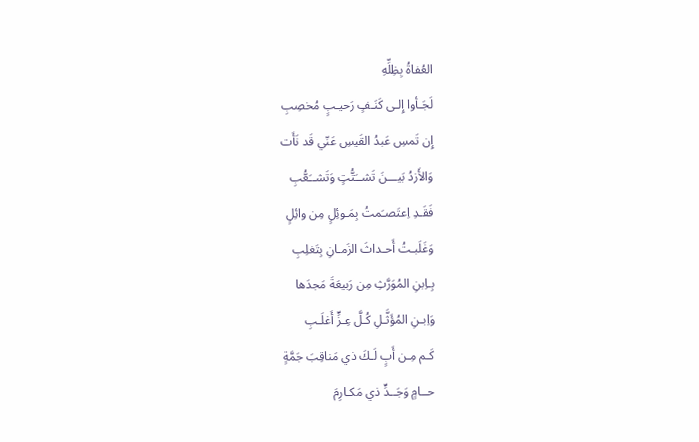العُفاةُ بِظِلِّهِ
لَجَـأوا إِلـى كَنَـفٍ رَحيـبٍ مُخصِبِ
إِن تَمسِ عَبدُ القَيسِ عَنّي قَد نَأَت
وَالأَزدُ بَيـــنَ تَشــَتُّتٍ وَتَشــَعُّبِ
فَقَـدِ اِعتَصـَمتُ بِمَـوئِلٍ مِن وائِلٍ
وَغَلَبـتُ أَحـداثَ الزَمـانِ بِتَغلِبِ
بِـاِبنِ المُوَرَّثِ مِن رَبيعَةَ مَجدَها
وَاِبـنِ المُؤَثَّـلِ كُـلَّ عِـزٍّ أَغلَـبِ
كَـم مِـن أَبٍ لَـكَ ذي مَناقِبَ جَمَّةٍ
حــامٍ وَجَــدٍّ ذي مَكـارِمَ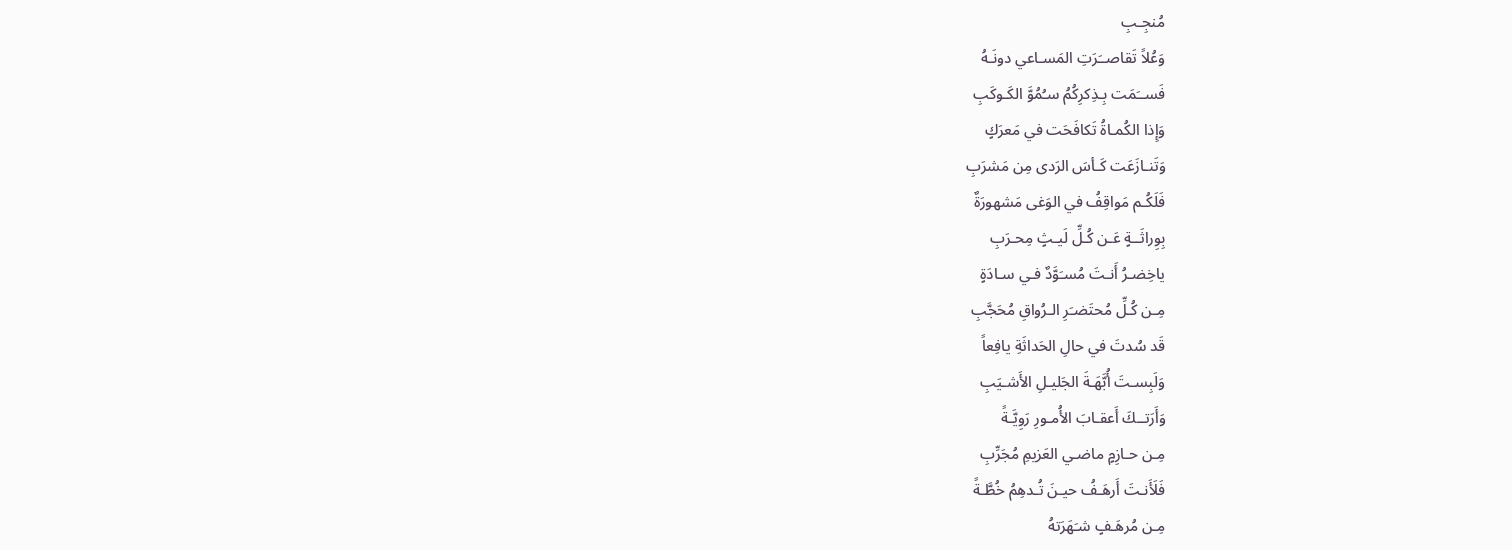مُنجِـبِ
وَعُلاً تَقاصــَرَتِ المَسـاعي دونَـهُ
فَســَمَت بِـذِكرِكُمُ سـُمُوَّ الكَـوكَبِ
وَإِذا الكُمـاةُ تَكافَحَت في مَعرَكٍ
وَتَنـازَعَت كَـأسَ الرَدى مِن مَشرَبِ
فَلَكُـم مَواقِفُ في الوَغى مَشهورَةٌ
بِوِراثَــةٍ عَـن كُـلِّ لَيـثٍ مِحـرَبِ
ياخِضـرُ أَنـتَ مُسـَوَّدٌ فـي سـادَةٍ
مِـن كُـلِّ مُحتَضـَرِ الـرُواقِ مُحَجَّبِ
قَد سُدتَ في حالِ الحَداثَةِ يافِعاً
وَلَبِسـتَ أُبَّهَـةَ الجَليـلِ الأَشـيَبِ
وَأَرَتــكَ أَعقـابَ الأُمـورِ رَوِيَّـةً
مِـن حـازِمٍ ماضـي العَزيمِ مُجَرِّبِ
فَلَأَنـتَ أَرهَـفُ حيـنَ تُـدهِمُ خُطَّـةً
مِـن مُرهَـفٍ شـَهَرَتهُ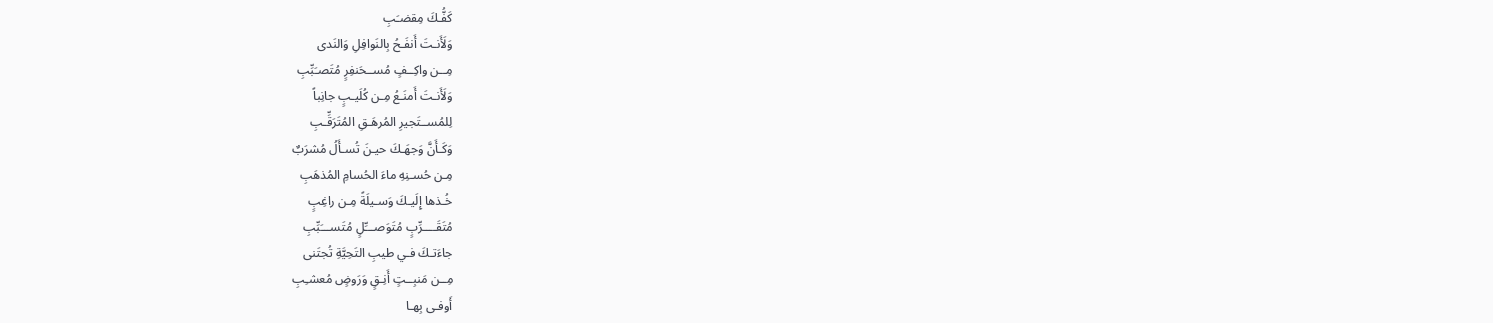كَفُّـكَ مِقضـَبِ
وَلَأَنـتَ أَنفَـحُ بِالنَوافِلِ وَالنَدى
مِــن واكِــفٍ مُســحَنفِرٍ مُتَصـَبِّبِ
وَلَأَنـتَ أَمنَـعُ مِـن كُلَيـبٍ جانِباً
لِلمُســتَجيرِ المُرهَـقِ المُتَرَقِّـبِ
وَكَـأَنَّ وَجهَـكَ حيـنَ تُسـأَلُ مُشرَبٌ
مِـن حُسـنِهِ ماءَ الحُسامِ المُذهَبِ
خُـذها إِلَيـكَ وَسـيلَةً مِـن راغِبٍ
مُتَقَــــرِّبٍ مُتَوَصـــِّلٍ مُتَســـَبِّبِ
جاءَتـكَ فـي طيبِ التَحِيَّةِ تُجتَنى
مِــن مَنبِــتٍ أَنِـقٍ وَرَوضٍ مُعشـِبِ
أَوفـى بِهـا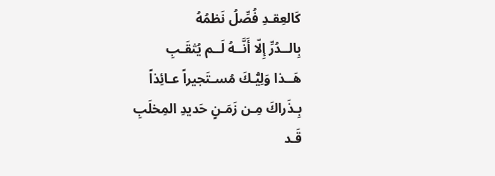كَالعِقـدِ فُصِّلُ نَظمُهُ
بِالــدُرِّ إِلّا أَنَّــهُ لَــم يُثقَـبِ
هَــذا وَلِيُّـكَ مُسـتَجيراً عـائِذاً
بِـذَراكَ مِـن زَمَـنٍ حَديدِ المِخلَبِ
قَـد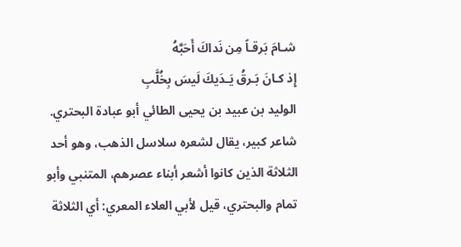شـامَ بَرقـاً مِن نَداكَ أَحَبَّهُ
إِذ كـانَ بَـرقُ يَـدَيكَ لَيسَ بِخُلَّبِ
الوليد بن عبيد بن يحيى الطائي أبو عبادة البحتري. شاعر كبير، يقال لشعره سلاسل الذهب، وهو أحد الثلاثة الذين كانوا أشعر أبناء عصرهم، المتنبي وأبو تمام والبحتري، قيل لأبي العلاء المعري: أي الثلاثة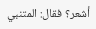أشعر؟ فقال: المتنبي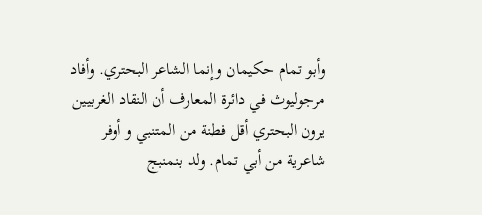وأبو تمام حكيمان وإنما الشاعر البحتري. وأفاد مرجوليوث في دائرة المعارف أن النقاد الغربيين يرون البحتري أقل فطنة من المتنبي و أوفر شاعرية من أبي تمام. ولد بنمنبج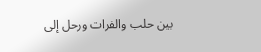بين حلب والفرات ورحل إلى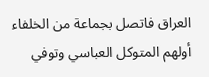العراق فاتصل بجماعة من الخلفاء أولهم المتوكل العباسي وتوفي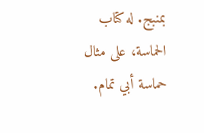بمنبج. له كتاب الحماسة، على مثال حماسة أبي تمام.